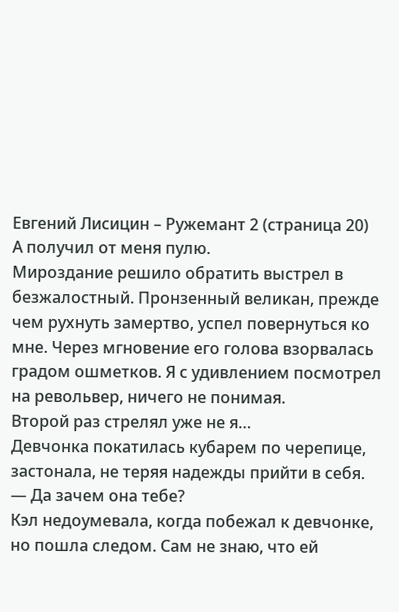Евгений Лисицин – Ружемант 2 (страница 20)
А получил от меня пулю.
Мироздание решило обратить выстрел в безжалостный. Пронзенный великан, прежде чем рухнуть замертво, успел повернуться ко мне. Через мгновение его голова взорвалась градом ошметков. Я с удивлением посмотрел на револьвер, ничего не понимая.
Второй раз стрелял уже не я…
Девчонка покатилась кубарем по черепице, застонала, не теряя надежды прийти в себя.
— Да зачем она тебе?
Кэл недоумевала, когда побежал к девчонке, но пошла следом. Сам не знаю, что ей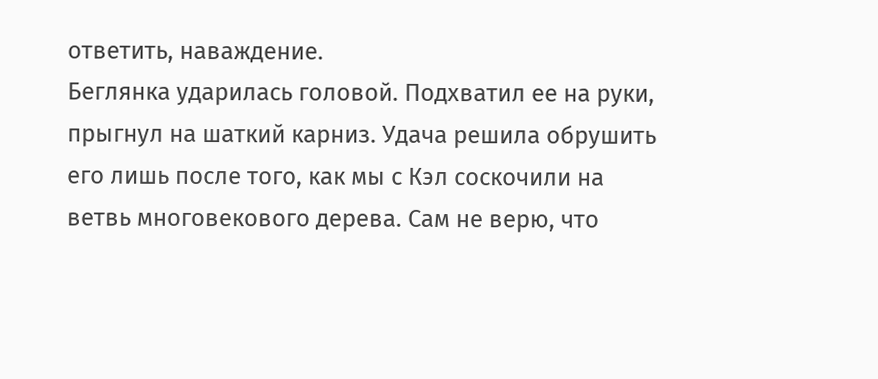ответить, наваждение.
Беглянка ударилась головой. Подхватил ее на руки, прыгнул на шаткий карниз. Удача решила обрушить его лишь после того, как мы с Кэл соскочили на ветвь многовекового дерева. Сам не верю, что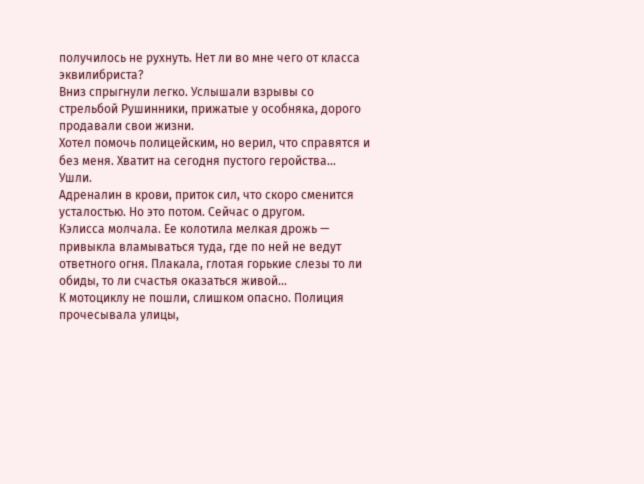получилось не рухнуть. Нет ли во мне чего от класса эквилибриста?
Вниз спрыгнули легко. Услышали взрывы со стрельбой Рушинники, прижатые у особняка, дорого продавали свои жизни.
Хотел помочь полицейским, но верил, что справятся и без меня. Хватит на сегодня пустого геройства…
Ушли.
Адреналин в крови, приток сил, что скоро сменится усталостью. Но это потом. Сейчас о другом.
Кэлисса молчала. Ее колотила мелкая дрожь — привыкла вламываться туда, где по ней не ведут ответного огня. Плакала, глотая горькие слезы то ли обиды, то ли счастья оказаться живой…
К мотоциклу не пошли, слишком опасно. Полиция прочесывала улицы,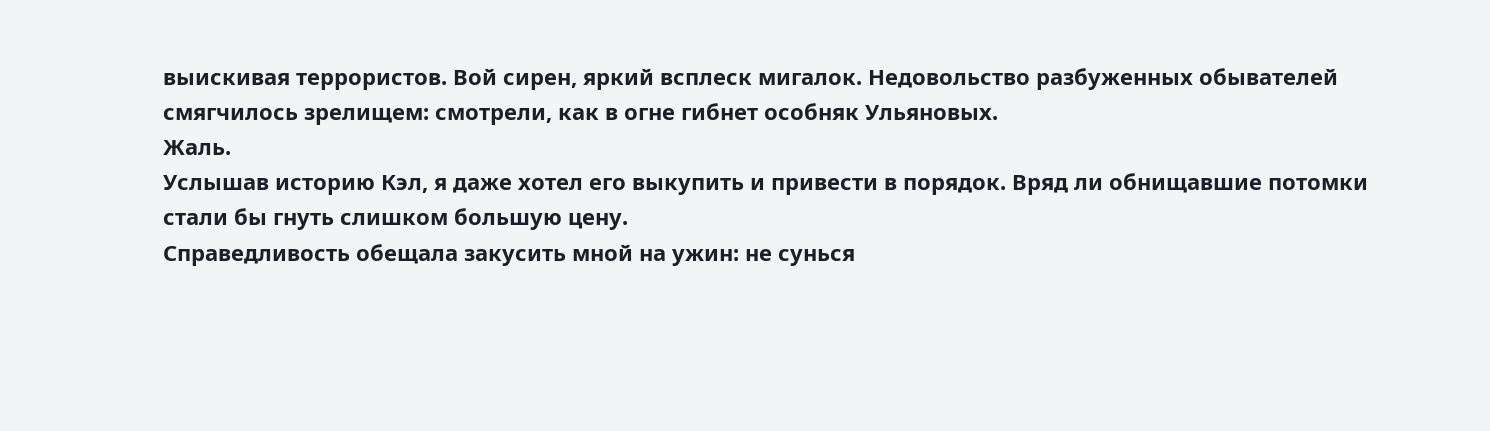выискивая террористов. Вой сирен, яркий всплеск мигалок. Недовольство разбуженных обывателей смягчилось зрелищем: смотрели, как в огне гибнет особняк Ульяновых.
Жаль.
Услышав историю Кэл, я даже хотел его выкупить и привести в порядок. Вряд ли обнищавшие потомки стали бы гнуть слишком большую цену.
Справедливость обещала закусить мной на ужин: не сунься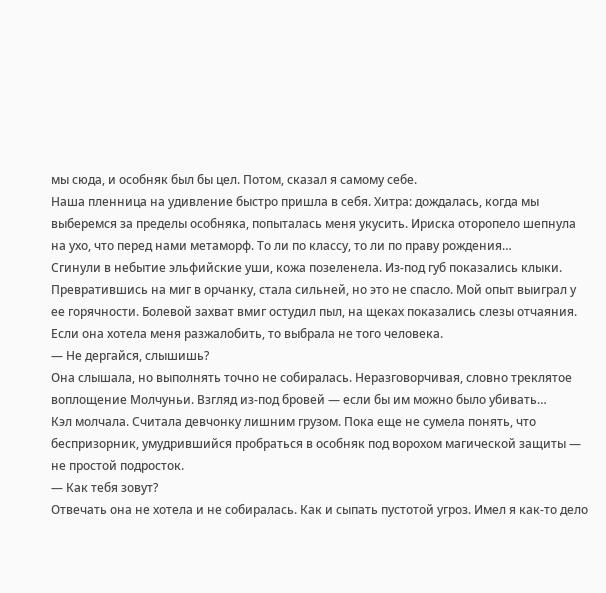мы сюда, и особняк был бы цел. Потом, сказал я самому себе.
Наша пленница на удивление быстро пришла в себя. Хитра: дождалась, когда мы выберемся за пределы особняка, попыталась меня укусить. Ириска оторопело шепнула на ухо, что перед нами метаморф. То ли по классу, то ли по праву рождения…
Сгинули в небытие эльфийские уши, кожа позеленела. Из-под губ показались клыки.
Превратившись на миг в орчанку, стала сильней, но это не спасло. Мой опыт выиграл у ее горячности. Болевой захват вмиг остудил пыл, на щеках показались слезы отчаяния. Если она хотела меня разжалобить, то выбрала не того человека.
— Не дергайся, слышишь?
Она слышала, но выполнять точно не собиралась. Неразговорчивая, словно треклятое воплощение Молчуньи. Взгляд из-под бровей — если бы им можно было убивать…
Кэл молчала. Считала девчонку лишним грузом. Пока еще не сумела понять, что беспризорник, умудрившийся пробраться в особняк под ворохом магической защиты — не простой подросток.
— Как тебя зовут?
Отвечать она не хотела и не собиралась. Как и сыпать пустотой угроз. Имел я как-то дело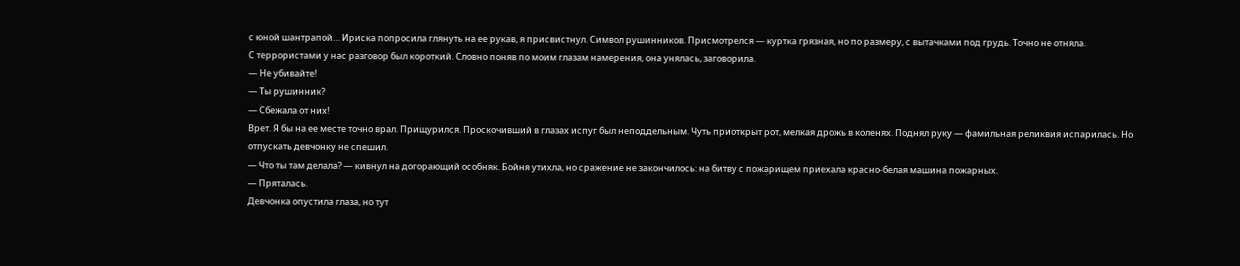с юной шантрапой… Ириска попросила глянуть на ее рукав, я присвистнул. Символ рушинников. Присмотрелся — куртка грязная, но по размеру, с вытачками под грудь. Точно не отняла.
С террористами у нас разговор был короткий. Словно поняв по моим глазам намерения, она унялась, заговорила.
— Не убивайте!
— Ты рушинник?
— Сбежала от них!
Врет. Я бы на ее месте точно врал. Прищурился. Проскочивший в глазах испуг был неподдельным. Чуть приоткрыт рот, мелкая дрожь в коленях. Поднял руку — фамильная реликвия испарилась. Но отпускать девчонку не спешил.
— Что ты там делала? — кивнул на догорающий особняк. Бойня утихла, но сражение не закончилось: на битву с пожарищем приехала красно-белая машина пожарных.
— Пряталась.
Девчонка опустила глаза, но тут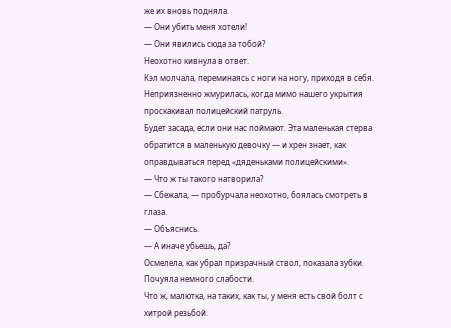же их вновь подняла.
— Они убить меня хотели!
— Они явились сюда за тобой?
Неохотно кивнула в ответ.
Кэл молчала, переминаясь с ноги на ногу, приходя в себя. Неприязненно жмурилась, когда мимо нашего укрытия проскакивал полицейский патруль.
Будет засада, если они нас поймают. Эта маленькая стерва обратится в маленькую девочку — и хрен знает, как оправдываться перед «дяденьками полицейскими».
— Что ж ты такого натворила?
— Сбежала, — пробурчала неохотно, боялась смотреть в глаза.
— Объяснись.
— А иначе убьешь, да?
Осмелела, как убрал призрачный ствол, показала зубки. Почуяла немного слабости.
Что ж, малютка, на таких, как ты, у меня есть свой болт с хитрой резьбой.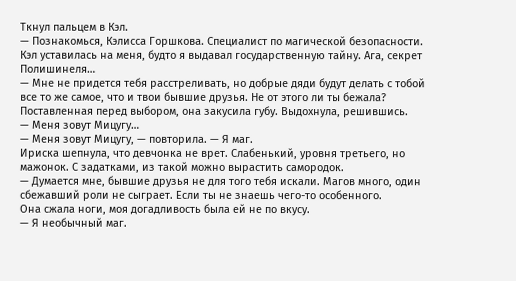Ткнул пальцем в Кэл.
— Познакомься, Кэлисса Горшкова. Специалист по магической безопасности.
Кэл уставилась на меня, будто я выдавал государственную тайну. Ага, секрет Полишинеля…
— Мне не придется тебя расстреливать, но добрые дяди будут делать с тобой все то же самое, что и твои бывшие друзья. Не от этого ли ты бежала?
Поставленная перед выбором, она закусила губу. Выдохнула, решившись.
— Меня зовут Мицугу…
— Меня зовут Мицугу, — повторила. — Я маг.
Ириска шепнула, что девчонка не врет. Слабенький, уровня третьего, но мажонок. С задатками, из такой можно вырастить самородок.
— Думается мне, бывшие друзья не для того тебя искали. Магов много, один сбежавший роли не сыграет. Если ты не знаешь чего-то особенного.
Она сжала ноги, моя догадливость была ей не по вкусу.
— Я необычный маг.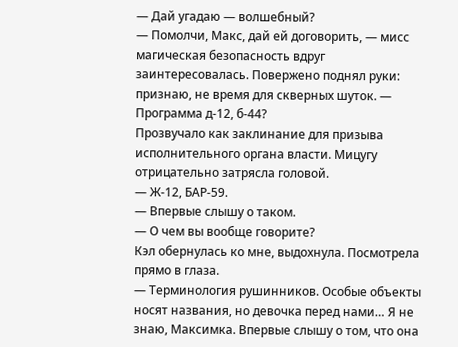— Дай угадаю — волшебный?
— Помолчи, Макс, дай ей договорить, — мисс магическая безопасность вдруг заинтересовалась. Повержено поднял руки: признаю, не время для скверных шуток. — Программа д-12, б-44?
Прозвучало как заклинание для призыва исполнительного органа власти. Мицугу отрицательно затрясла головой.
— Ж-12, БАР-59.
— Впервые слышу о таком.
— О чем вы вообще говорите?
Кэл обернулась ко мне, выдохнула. Посмотрела прямо в глаза.
— Терминология рушинников. Особые объекты носят названия, но девочка перед нами… Я не знаю, Максимка. Впервые слышу о том, что она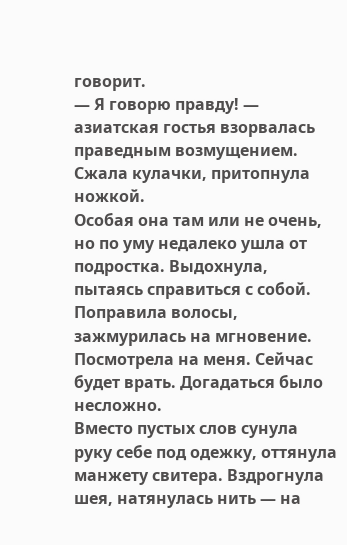говорит.
— Я говорю правду! — азиатская гостья взорвалась праведным возмущением. Сжала кулачки, притопнула ножкой.
Особая она там или не очень, но по уму недалеко ушла от подростка. Выдохнула, пытаясь справиться с собой. Поправила волосы, зажмурилась на мгновение. Посмотрела на меня. Сейчас будет врать. Догадаться было несложно.
Вместо пустых слов сунула руку себе под одежку, оттянула манжету свитера. Вздрогнула шея, натянулась нить — на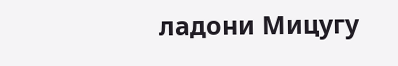ладони Мицугу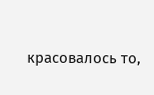красовалось то,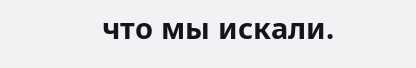что мы искали.